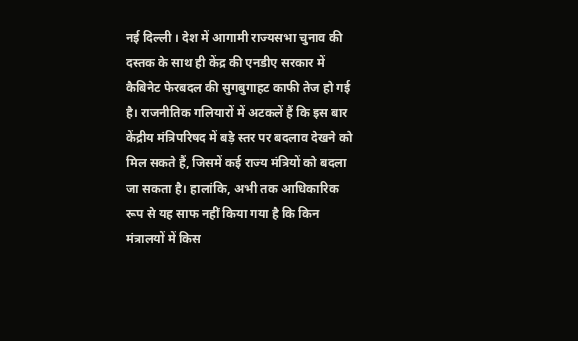नई दिल्ली । देश में आगामी राज्यसभा चुनाव की दस्तक के साथ ही केंद्र की एनडीए सरकार में कैबिनेट फेरबदल की सुगबुगाहट काफी तेज हो गई है। राजनीतिक गलियारों में अटकलें हैं कि इस बार केंद्रीय मंत्रिपरिषद में बड़े स्तर पर बदलाव देखने को मिल सकते हैं, जिसमें कई राज्य मंत्रियों को बदला जा सकता है। हालांकि, अभी तक आधिकारिक रूप से यह साफ नहीं किया गया है कि किन मंत्रालयों में किस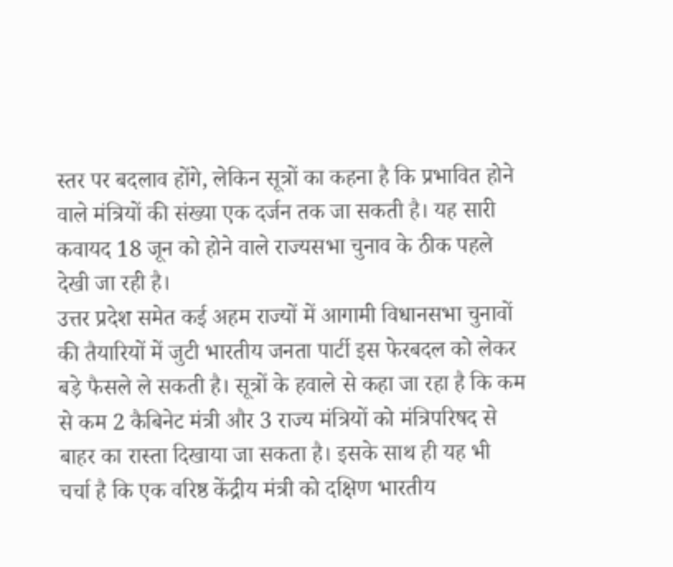स्तर पर बदलाव होंगे, लेकिन सूत्रों का कहना है कि प्रभावित होने वाले मंत्रियों की संख्या एक दर्जन तक जा सकती है। यह सारी कवायद 18 जून को होने वाले राज्यसभा चुनाव के ठीक पहले देखी जा रही है।
उत्तर प्रदेश समेत कई अहम राज्यों में आगामी विधानसभा चुनावों की तैयारियों में जुटी भारतीय जनता पार्टी इस फेरबदल को लेकर बड़े फैसले ले सकती है। सूत्रों के हवाले से कहा जा रहा है कि कम से कम 2 कैबिनेट मंत्री और 3 राज्य मंत्रियों को मंत्रिपरिषद से बाहर का रास्ता दिखाया जा सकता है। इसके साथ ही यह भी चर्चा है कि एक वरिष्ठ केंद्रीय मंत्री को दक्षिण भारतीय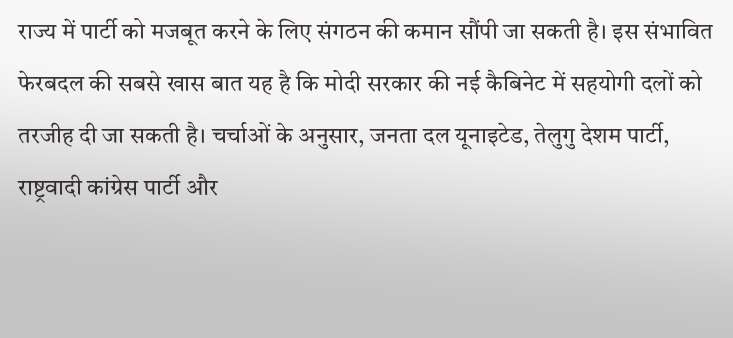राज्य में पार्टी को मजबूत करने के लिए संगठन की कमान सौंपी जा सकती है। इस संभावित फेरबदल की सबसे खास बात यह है कि मोदी सरकार की नई कैबिनेट में सहयोगी दलों को तरजीह दी जा सकती है। चर्चाओं के अनुसार, जनता दल यूनाइटेड, तेलुगु देशम पार्टी, राष्ट्रवादी कांग्रेस पार्टी और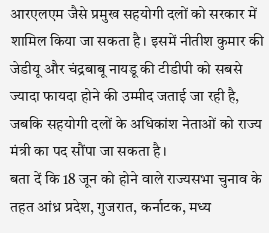आरएलएम जैसे प्रमुख सहयोगी दलों को सरकार में शामिल किया जा सकता है। इसमें नीतीश कुमार की जेडीयू और चंद्रबाबू नायडू की टीडीपी को सबसे ज्यादा फायदा होने की उम्मीद जताई जा रही है, जबकि सहयोगी दलों के अधिकांश नेताओं को राज्य मंत्री का पद सौंपा जा सकता है।
बता दें कि 18 जून को होने वाले राज्यसभा चुनाव के तहत आंध्र प्रदेश, गुजरात, कर्नाटक, मध्य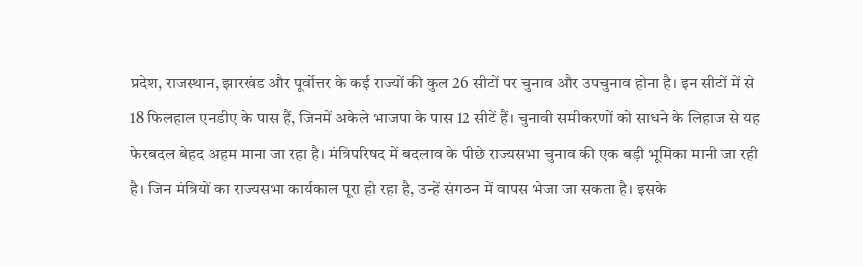प्रदेश, राजस्थान, झारखंड और पूर्वोत्तर के कई राज्यों की कुल 26 सीटों पर चुनाव और उपचुनाव होना है। इन सीटों में से 18 फिलहाल एनडीए के पास हैं, जिनमें अकेले भाजपा के पास 12 सीटें हैं। चुनावी समीकरणों को साधने के लिहाज से यह फेरबदल बेहद अहम माना जा रहा है। मंत्रिपरिषद में बदलाव के पीछे राज्यसभा चुनाव की एक बड़ी भूमिका मानी जा रही है। जिन मंत्रियों का राज्यसभा कार्यकाल पूरा हो रहा है, उन्हें संगठन में वापस भेजा जा सकता है। इसके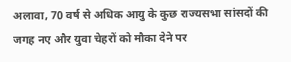अलावा, 70 वर्ष से अधिक आयु के कुछ राज्यसभा सांसदों की जगह नए और युवा चेहरों को मौका देने पर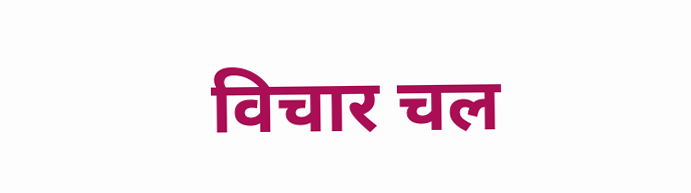विचार चल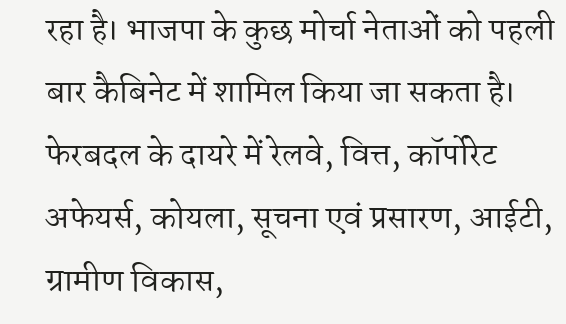रहा है। भाजपा के कुछ मोर्चा नेताओं को पहली बार कैबिनेट में शामिल किया जा सकता है। फेरबदल के दायरे में रेलवे, वित्त, कॉर्पोरेट अफेयर्स, कोयला, सूचना एवं प्रसारण, आईटी, ग्रामीण विकास,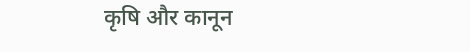कृषि और कानून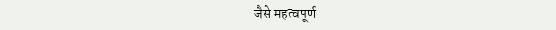जैसे महत्वपूर्ण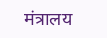मंत्रालय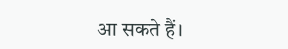आ सकते हैं।